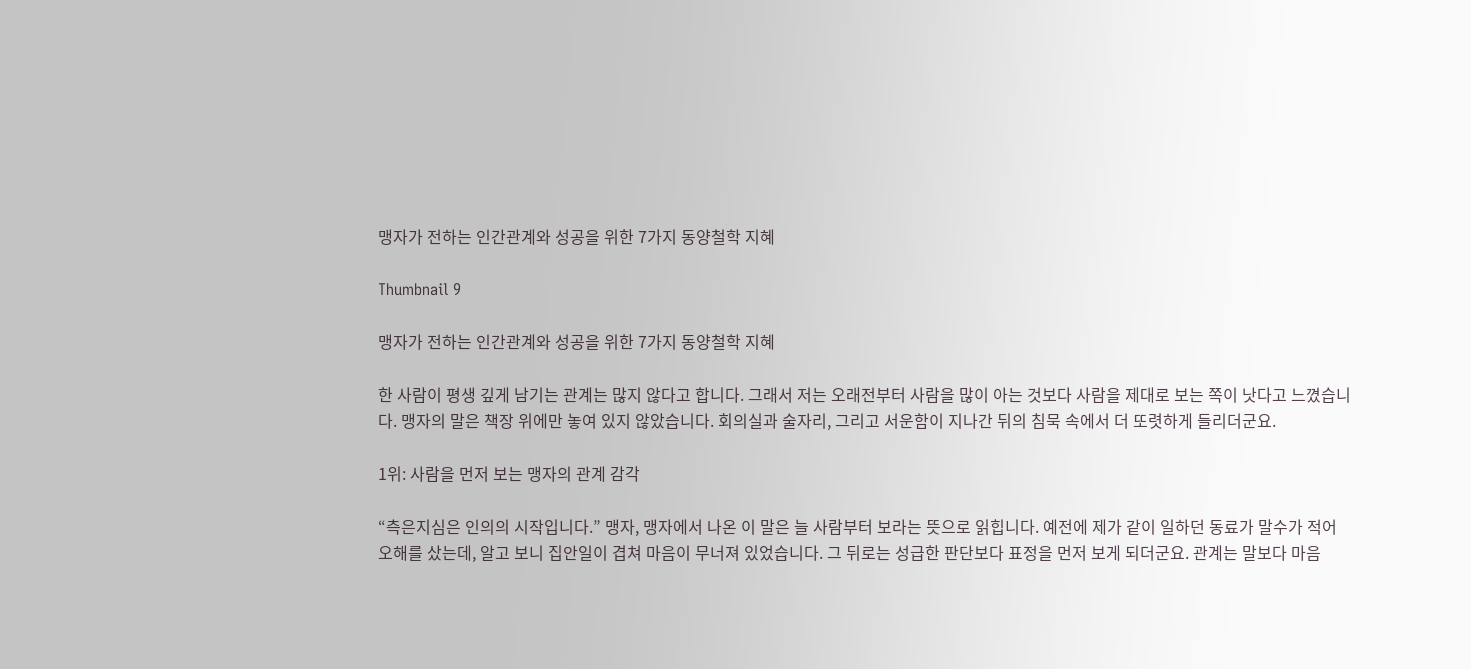맹자가 전하는 인간관계와 성공을 위한 7가지 동양철학 지혜

Thumbnail 9

맹자가 전하는 인간관계와 성공을 위한 7가지 동양철학 지혜

한 사람이 평생 깊게 남기는 관계는 많지 않다고 합니다. 그래서 저는 오래전부터 사람을 많이 아는 것보다 사람을 제대로 보는 쪽이 낫다고 느꼈습니다. 맹자의 말은 책장 위에만 놓여 있지 않았습니다. 회의실과 술자리, 그리고 서운함이 지나간 뒤의 침묵 속에서 더 또렷하게 들리더군요.

1위: 사람을 먼저 보는 맹자의 관계 감각

“측은지심은 인의의 시작입니다.” 맹자, 맹자에서 나온 이 말은 늘 사람부터 보라는 뜻으로 읽힙니다. 예전에 제가 같이 일하던 동료가 말수가 적어 오해를 샀는데, 알고 보니 집안일이 겹쳐 마음이 무너져 있었습니다. 그 뒤로는 성급한 판단보다 표정을 먼저 보게 되더군요. 관계는 말보다 마음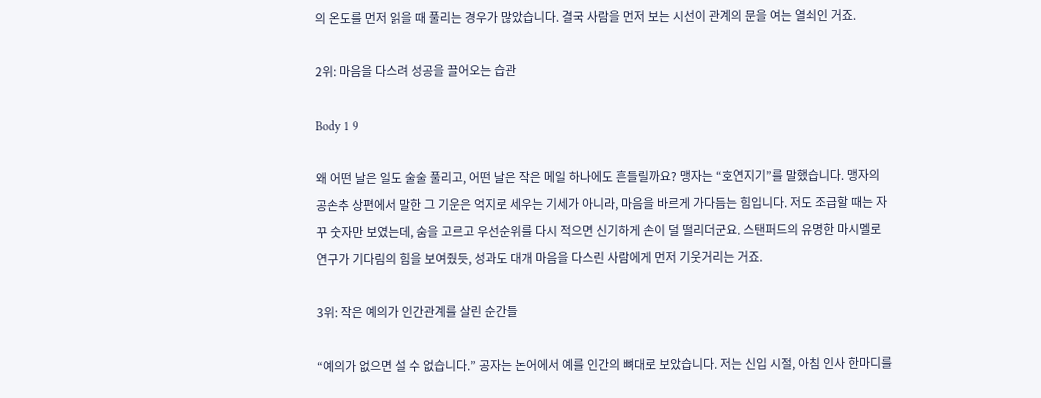의 온도를 먼저 읽을 때 풀리는 경우가 많았습니다. 결국 사람을 먼저 보는 시선이 관계의 문을 여는 열쇠인 거죠.

2위: 마음을 다스려 성공을 끌어오는 습관

Body 1 9

왜 어떤 날은 일도 술술 풀리고, 어떤 날은 작은 메일 하나에도 흔들릴까요? 맹자는 “호연지기”를 말했습니다. 맹자의 공손추 상편에서 말한 그 기운은 억지로 세우는 기세가 아니라, 마음을 바르게 가다듬는 힘입니다. 저도 조급할 때는 자꾸 숫자만 보였는데, 숨을 고르고 우선순위를 다시 적으면 신기하게 손이 덜 떨리더군요. 스탠퍼드의 유명한 마시멜로 연구가 기다림의 힘을 보여줬듯, 성과도 대개 마음을 다스린 사람에게 먼저 기웃거리는 거죠.

3위: 작은 예의가 인간관계를 살린 순간들

“예의가 없으면 설 수 없습니다.” 공자는 논어에서 예를 인간의 뼈대로 보았습니다. 저는 신입 시절, 아침 인사 한마디를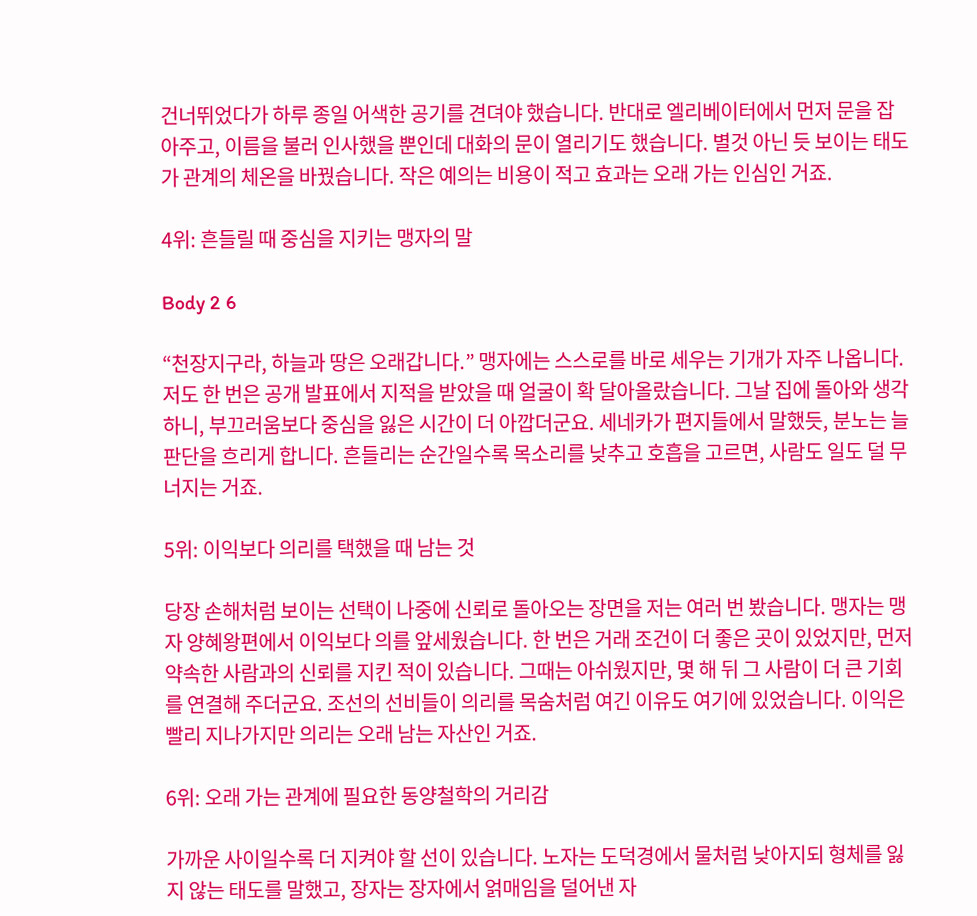건너뛰었다가 하루 종일 어색한 공기를 견뎌야 했습니다. 반대로 엘리베이터에서 먼저 문을 잡아주고, 이름을 불러 인사했을 뿐인데 대화의 문이 열리기도 했습니다. 별것 아닌 듯 보이는 태도가 관계의 체온을 바꿨습니다. 작은 예의는 비용이 적고 효과는 오래 가는 인심인 거죠.

4위: 흔들릴 때 중심을 지키는 맹자의 말

Body 2 6

“천장지구라, 하늘과 땅은 오래갑니다.” 맹자에는 스스로를 바로 세우는 기개가 자주 나옵니다. 저도 한 번은 공개 발표에서 지적을 받았을 때 얼굴이 확 달아올랐습니다. 그날 집에 돌아와 생각하니, 부끄러움보다 중심을 잃은 시간이 더 아깝더군요. 세네카가 편지들에서 말했듯, 분노는 늘 판단을 흐리게 합니다. 흔들리는 순간일수록 목소리를 낮추고 호흡을 고르면, 사람도 일도 덜 무너지는 거죠.

5위: 이익보다 의리를 택했을 때 남는 것

당장 손해처럼 보이는 선택이 나중에 신뢰로 돌아오는 장면을 저는 여러 번 봤습니다. 맹자는 맹자 양혜왕편에서 이익보다 의를 앞세웠습니다. 한 번은 거래 조건이 더 좋은 곳이 있었지만, 먼저 약속한 사람과의 신뢰를 지킨 적이 있습니다. 그때는 아쉬웠지만, 몇 해 뒤 그 사람이 더 큰 기회를 연결해 주더군요. 조선의 선비들이 의리를 목숨처럼 여긴 이유도 여기에 있었습니다. 이익은 빨리 지나가지만 의리는 오래 남는 자산인 거죠.

6위: 오래 가는 관계에 필요한 동양철학의 거리감

가까운 사이일수록 더 지켜야 할 선이 있습니다. 노자는 도덕경에서 물처럼 낮아지되 형체를 잃지 않는 태도를 말했고, 장자는 장자에서 얽매임을 덜어낸 자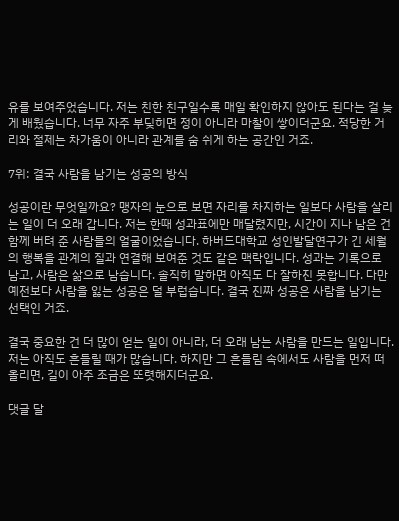유를 보여주었습니다. 저는 친한 친구일수록 매일 확인하지 않아도 된다는 걸 늦게 배웠습니다. 너무 자주 부딪히면 정이 아니라 마찰이 쌓이더군요. 적당한 거리와 절제는 차가움이 아니라 관계를 숨 쉬게 하는 공간인 거죠.

7위: 결국 사람을 남기는 성공의 방식

성공이란 무엇일까요? 맹자의 눈으로 보면 자리를 차지하는 일보다 사람을 살리는 일이 더 오래 갑니다. 저는 한때 성과표에만 매달렸지만, 시간이 지나 남은 건 함께 버텨 준 사람들의 얼굴이었습니다. 하버드대학교 성인발달연구가 긴 세월의 행복을 관계의 질과 연결해 보여준 것도 같은 맥락입니다. 성과는 기록으로 남고, 사람은 삶으로 남습니다. 솔직히 말하면 아직도 다 잘하진 못합니다. 다만 예전보다 사람을 잃는 성공은 덜 부럽습니다. 결국 진짜 성공은 사람을 남기는 선택인 거죠.

결국 중요한 건 더 많이 얻는 일이 아니라, 더 오래 남는 사람을 만드는 일입니다. 저는 아직도 흔들릴 때가 많습니다. 하지만 그 흔들림 속에서도 사람을 먼저 떠올리면, 길이 아주 조금은 또렷해지더군요.

댓글 달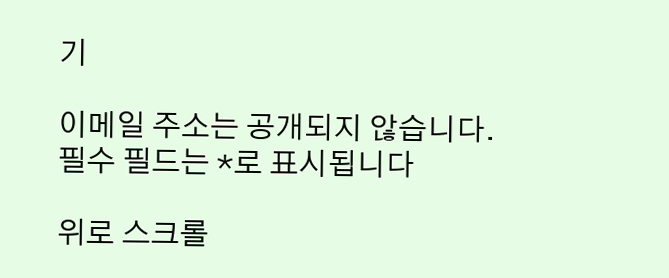기

이메일 주소는 공개되지 않습니다. 필수 필드는 *로 표시됩니다

위로 스크롤